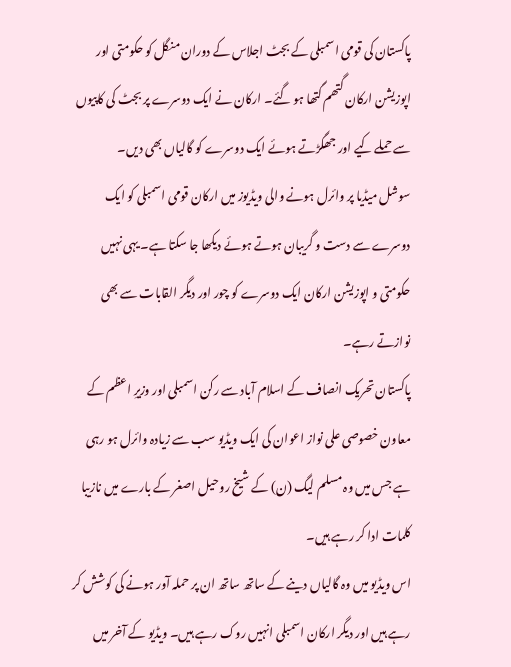پاکستان کی قومی اسمبلی کے بجٹ اجلاس کے دوران منگل کو حکومتی اور اپوزیشن ارکان گتھم گتھا ہو گئے۔ ارکان نے ایک دوسرے پر بجٹ کی کاپیوں سے حملے کیے اور جھگڑتے ہوئے ایک دوسرے کو گالیاں بھی دیں۔
سوشل میڈیا پر وائرل ہونے والی ویڈیوز میں ارکان قومی اسمبلی کو ایک دوسرے سے دست و گریبان ہوتے ہوئے دیکھا جا سکتا ہے۔ یہی نہیں حکومتی و اپوزیشن ارکان ایک دوسرے کو چور اور دیگر القابات سے بھی نوازتے رہے۔
پاکستان تحریک انصاف کے اسلام آباد سے رکن اسمبلی اور وزیرِ اعظم کے معاون خصوصی علی نواز اعوان کی ایک ویڈیو سب سے زیادہ وائرل ہو رہی ہے جس میں وہ مسلم لیگ (ن) کے شیخ روحیل اصغر کے بارے میں نازیبا کلمات ادا کر رہے ہیں۔
اس ویڈیو میں وہ گالیاں دینے کے ساتھ ساتھ ان پر حملہ آور ہونے کی کوشش کر رہے ہیں اور دیگر ارکان اسمبلی انہیں روک رہے ہیں۔ ویڈیو کے آخر میں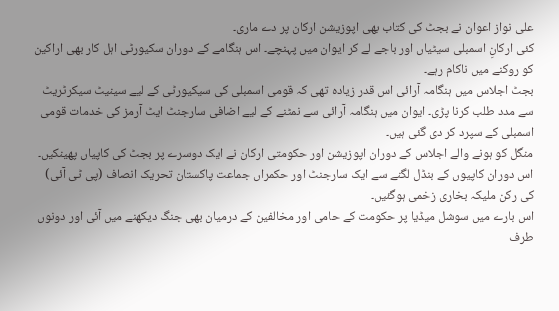علی نواز اعوان نے بجٹ کی کتاب بھی اپوزیشن ارکان پر دے ماری۔
کئی ارکانِ اسمبلی سیٹیاں اور باجے لے کر ایوان میں پہنچے۔ اس ہنگامے کے دوران سکیورٹی اہل کار بھی اراکین کو روکنے میں ناکام رہے۔
بجٹ اجلاس میں ہنگامہ آرائی اس قدر زیادہ تھی کہ قومی اسمبلی کی سیکیورٹی کے لیے سینیٹ سیکرٹریٹ سے مدد طلب کرنا پڑی۔ ایوان میں ہنگامہ آرائی سے نمٹنے کے لیے اضافی سارجنٹ ایٹ آرمز کی خدمات قومی اسمبلی کے سپرد کر دی گئی ہیں۔
منگل کو ہونے والے اجلاس کے دوران اپوزیشن اور حکومتی ارکان نے ایک دوسرے پر بجٹ کی کاپیاں پھینکیں۔ اس دوران کاپیوں کے بنڈل لگنے سے ایک سارجنٹ اور حکمراں جماعت پاکستان تحریک انصاف (پی ٹی آئی) کی رکن ملیکہ بخاری زخمی ہوگئیں۔
اس بارے میں سوشل میڈیا پر حکومت کے حامی اور مخالفین کے درمیان بھی جنگ دیکھنے میں آئی اور دونوں طرف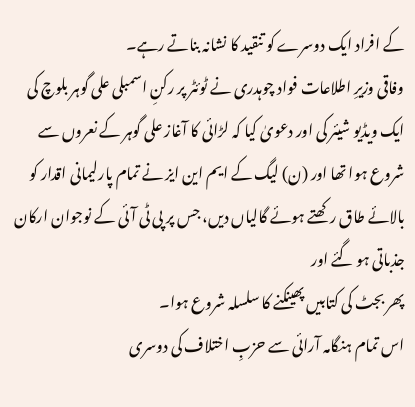کے افراد ایک دوسرے کو تنقید کا نشانہ بناتے رہے۔
وفاقی وزیرِ اطلاعات فواد چوہدری نے ٹوئٹر پر رکنِ اسمبلی علی گوہر بلوچ کی ایک ویڈیو شیئر کی اور دعویٰ کیا کہ لڑائی کا آغاز علی گوہر کے نعروں سے شروع ہوا تھا اور (ن) لیگ کے ایم این ایز نے تمام پارلیمانی اقدار کو بالائے طاق رکھتے ہوئے گالیاں دیں، جس پر پی ٹی آئی کے نوجوان ارکان جذباتی ہو گئے اور
پھر بجٹ کی کتابیں پھینکنے کا سلسلہ شروع ہوا۔
اس تمام ہنگامہ آرائی سے حزبِ اختلاف کی دوسری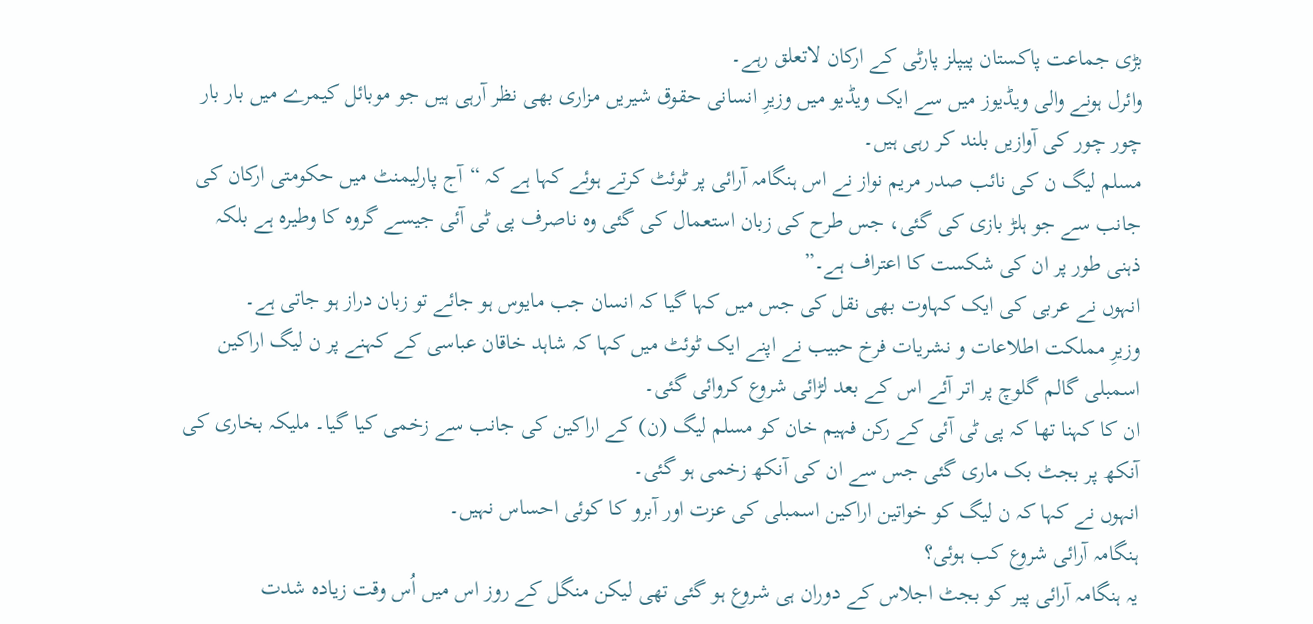بڑی جماعت پاکستان پیپلز پارٹی کے ارکان لاتعلق رہے۔
وائرل ہونے والی ویڈیوز میں سے ایک ویڈیو میں وزیرِ انسانی حقوق شیریں مزاری بھی نظر آرہی ہیں جو موبائل کیمرے میں بار بار چور چور کی آوازیں بلند کر رہی ہیں۔
مسلم لیگ ن کی نائب صدر مریم نواز نے اس ہنگامہ آرائی پر ٹوئٹ کرتے ہوئے کہا ہے کہ “آج پارلیمنٹ میں حکومتی ارکان کی جانب سے جو ہلڑ بازی کی گئی، جس طرح کی زبان استعمال کی گئی وہ ناصرف پی ٹی آئی جیسے گروہ کا وطیرہ ہے بلکہ ذہنی طور پر ان کی شکست کا اعتراف ہے۔”
انہوں نے عربی کی ایک کہاوت بھی نقل کی جس میں کہا گیا کہ انسان جب مایوس ہو جائے تو زبان دراز ہو جاتی ہے۔
وزیرِ مملکت اطلاعات و نشریات فرخ حبیب نے اپنے ایک ٹوئٹ میں کہا کہ شاہد خاقان عباسی کے کہنے پر ن لیگ اراکین اسمبلی گالم گلوچ پر اتر آئے اس کے بعد لڑائی شروع کروائی گئی۔
ان کا کہنا تھا کہ پی ٹی آئی کے رکن فہیم خان کو مسلم لیگ (ن) کے اراکین کی جانب سے زخمی کیا گیا۔ ملیکہ بخاری کی آنکھ پر بجٹ بک ماری گئی جس سے ان کی آنکھ زخمی ہو گئی۔
انہوں نے کہا کہ ن لیگ کو خواتین اراکین اسمبلی کی عزت اور آبرو کا کوئی احساس نہیں۔
ہنگامہ آرائی شروع کب ہوئی؟
یہ ہنگامہ آرائی پیر کو بجٹ اجلاس کے دوران ہی شروع ہو گئی تھی لیکن منگل کے روز اس میں اُس وقت زیادہ شدت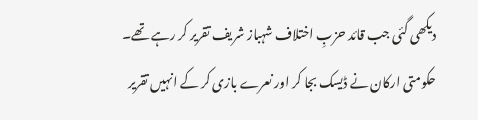دیکھی گئی جب قائد حزبِ اختلاف شہباز شریف تقریر کر رہے تھے۔
حکومتی ارکان نے ڈیسک بجا کر اور نعرے بازی کر کے انہیں تقریر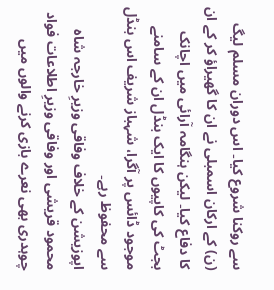سے روکنا شروع کیا۔ اس دوران مسلم لیگ (ن) کے ارکان اسمبلی نے ان کا گھیراؤ کر کے ان کا دفاع کیا۔ لیکن ہنگامہ آرائی میں اچانک بجٹ کی کاپیوں کا ایک بنڈل ان کے سامنے موجود ڈائس پر آگرا، شہباز شریف اس بنڈل سے محفوظ رہے۔
اپوزیشن کے خلاف وفاقی وزیرِ خارجہ شاہ محمود قریشی اور وفاقی وزیرِ اطلاعات فواد چوہدری بھی نعرے بازی کرنے والوں میں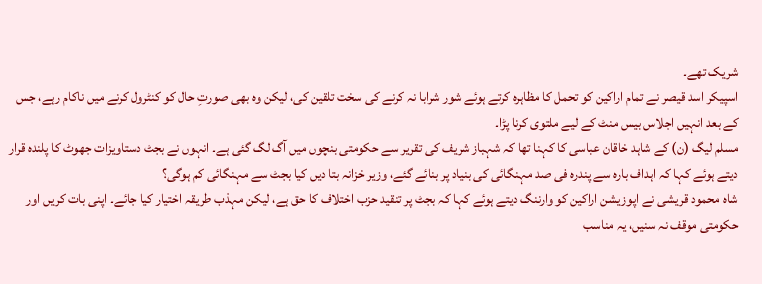شریک تھے۔
اسپیکر اسد قیصر نے تمام اراکین کو تحمل کا مظاہرہ کرتے ہوئے شور شرابا نہ کرنے کی سخت تلقین کی، لیکن وہ بھی صورتِ حال کو کنٹرول کرنے میں ناکام رہے، جس کے بعد انہیں اجلاس بیس منٹ کے لیے ملتوی کرنا پڑا۔
مسلم لیگ (ن) کے شاہد خاقان عباسی کا کہنا تھا کہ شہباز شریف کی تقریر سے حکومتی بنچوں میں آگ لگ گئی ہے۔ انہوں نے بجٹ دستاویزات جھوٹ کا پلندہ قرار دیتے ہوئے کہا کہ اہداف بارہ سے پندرہ فی صد مہنگائی کی بنیاد پر بنائے گئے، وزیر خزانہ بتا دیں کیا بجٹ سے مہنگائی کم ہوگی؟
شاہ محمود قریشی نے اپوزیشن اراکین کو وارننگ دیتے ہوئے کہا کہ بجٹ پر تنقيد حزب اختلاف کا حق ہے، لیکن مہذب طريقہ اختیار کیا جائے۔ اپنی بات کريں اور حکومتی موقف نہ سنيں، يہ مناسب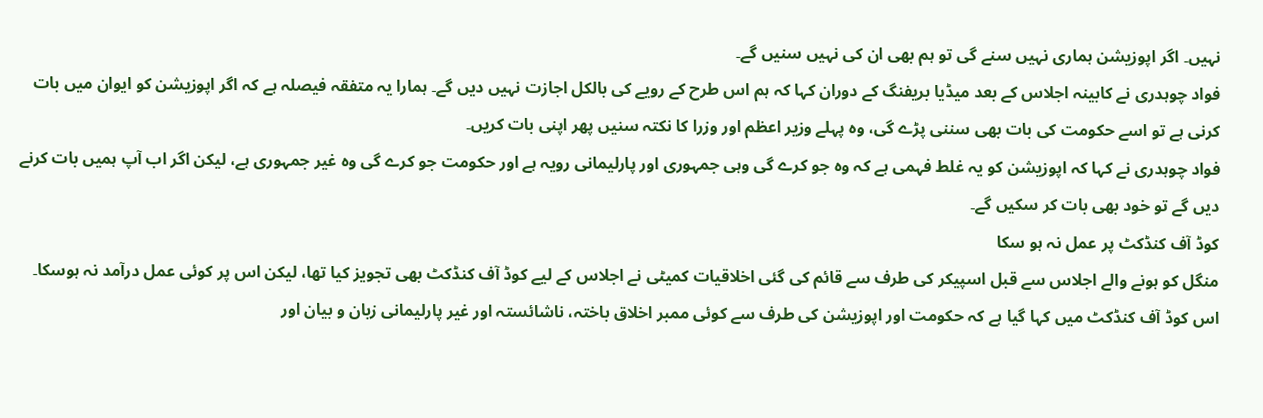نہيں۔ اگر اپوزيشن ہماری نہيں سنے گی تو ہم بھی ان کی نہيں سنيں گے۔
فواد چوہدری نے کابینہ اجلاس کے بعد میڈیا بریفنگ کے دوران کہا کہ ہم اس طرح کے رویے کی بالکل اجازت نہیں دیں گے۔ ہمارا یہ متفقہ فیصلہ ہے کہ اگر اپوزیشن کو ایوان میں بات کرنی ہے تو اسے حکومت کی بات بھی سننی پڑے گی، وہ پہلے وزیر اعظم اور وزرا کا نکتہ سنیں پھر اپنی بات کریں۔
فواد چوہدری نے کہا کہ اپوزیشن کو یہ غلط فہمی ہے کہ وہ جو کرے گی وہی جمہوری اور پارلیمانی رویہ ہے اور حکومت جو کرے گی وہ غیر جمہوری ہے، لیکن اگر اب آپ ہمیں بات کرنے دیں گے تو خود بھی بات کر سکیں گے۔
کوڈ آف کنڈکٹ پر عمل نہ ہو سکا
منگل کو ہونے والے اجلاس سے قبل اسپیکر کی طرف سے قائم کی گئی اخلاقیات کمیٹی نے اجلاس کے لیے کوڈ آف کنڈکٹ بھی تجویز کیا تھا، لیکن اس پر کوئی عمل درآمد نہ ہوسکا۔
اس کوڈ آف کنڈکٹ میں کہا گیا ہے کہ حکومت اور اپوزیشن کی طرف سے کوئی ممبر اخلاق باختہ، ناشائستہ اور غیر پارلیمانی زبان و بیان اور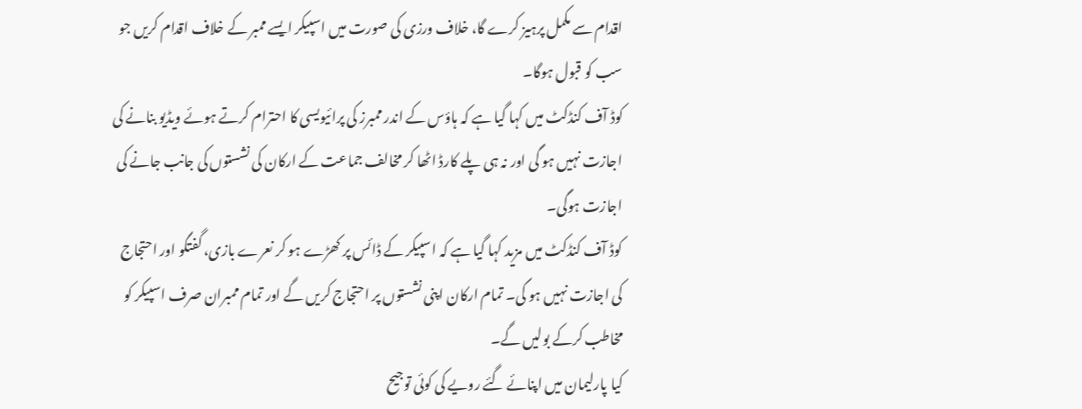اقدام سے مکمل پرہیز کرے گا، خلاف ورزی کی صورت میں اسپیکر ایسے ممبر کے خلاف اقدام کریں جو سب کو قبول ہوگا۔
کوڈ آف کنڈکٹ میں کہا گیا ہے کہ ہاؤس کے اندر ممبرز کی پرائیویسی کا احترام کرتے ہوئے ویڈیو بنانے کی اجازت نہیں ہو گی اور نہ ہی پلے کارڈ اٹھا کر مخالف جماعت کے ارکان کی نشستوں کی جانب جانے کی اجازت ہوگی۔
کوڈ آف کنڈکٹ میں مزید کہا گیا ہے کہ اسپیکر کے ڈائس پر کھڑے ہو کر نعرے بازی، گفتگو اور احتجاج کی اجازت نہیں ہو گی۔ تمام ارکان اپنی نشستوں پر احتجاج کریں گے اور تمام ممبران صرف اسپیکر کو مخاطب کرکے بولیں گے۔
کیا پارلیمان میں اپنائے گئے رویے کی کوئی توجیح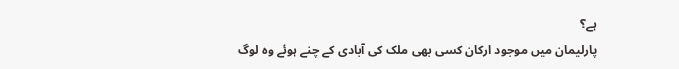ہے؟
پارلیمان میں موجود ارکان کسی بھی ملک کی آبادی کے چنے ہوئے وہ لوگ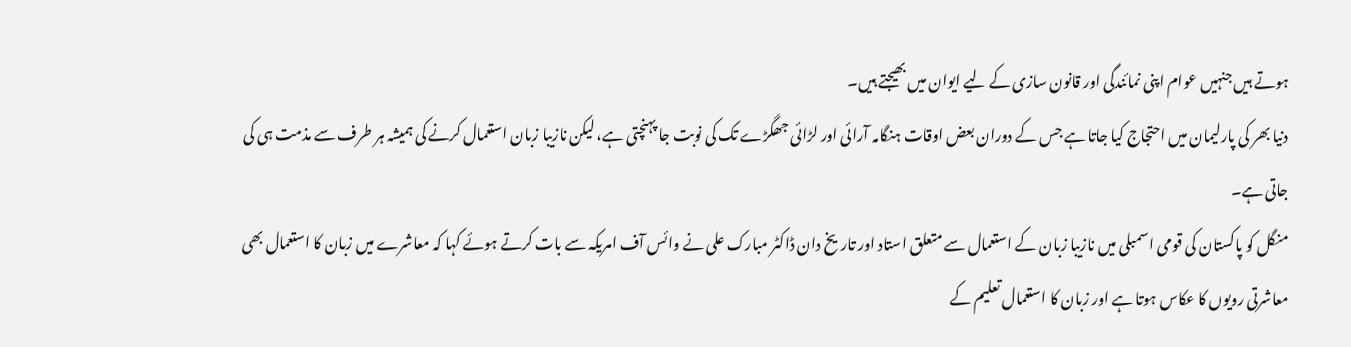ہوتے ہیں جنہیں عوام اپنی نمائندگی اور قانون سازی کے لیے ایوان میں بھیجتے ہیں۔
دنیا بھر کی پارلیمان میں احتجاج کیا جاتا ہے جس کے دوران بعض اوقات ہنگامہ آرائی اور لڑائی جھگڑے تک کی نوبت جا پہنچتی ہے، لیکن نازیبا زبان استعمال کرنے کی ہمیشہ ہر طرف سے مذمت ہی کی جاتی ہے۔
منگل کو پاکستان کی قومی اسمبلی میں نازیبا زبان کے استعمال سے متعلق استاد اور تاریخ دان ڈاکٹر مبارک علی نے وائس آف امریکہ سے بات کرتے ہوئے کہا کہ معاشرے میں زبان کا استعمال بھی معاشرتی رویوں کا عکاس ہوتا ہے اور زبان کا استعمال تعلیم کے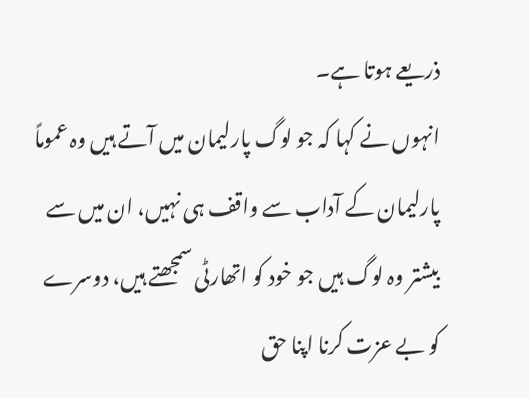ذریعے ہوتا ہے۔
انہوں نے کہا کہ جو لوگ پارلیمان میں آتے ہیں وہ عموماً پارلیمان کے آداب سے واقف ہی نہیں، ان میں سے بیشتر وہ لوگ ہیں جو خود کو اتھارٹی سمجھتے ہیں، دوسرے کو بے عزت کرنا اپنا حق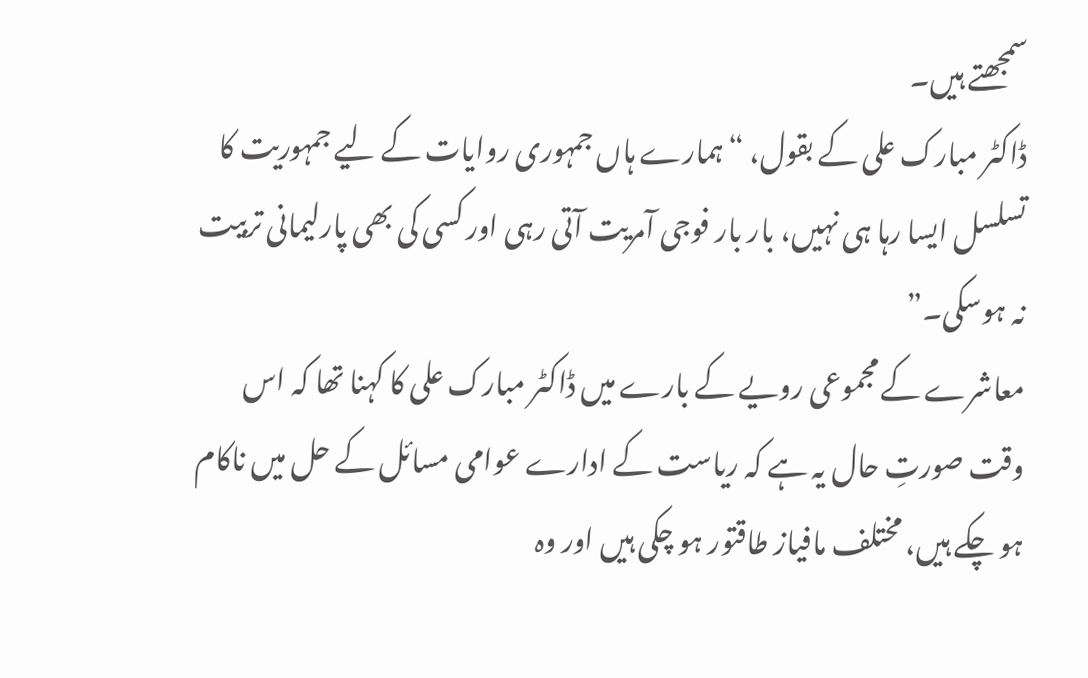سمجھتے ہیں۔
ڈاکٹر مبارک علی کے بقول، “ہمارے ہاں جمہوری روایات کے لیے جمہوریت کا تسلسل ایسا رہا ہی نہیں، بار بار فوجی آمریت آتی رہی اور کسی کی بھی پارلیمانی تربیت نہ ہوسکی۔”
معاشرے کے مجموعی رویے کے بارے میں ڈاکٹر مبارک علی کا کہنا تھا کہ اس وقت صورتِ حال یہ ہے کہ ریاست کے ادارے عوامی مسائل کے حل میں ناکام ہو چکے ہیں، مختلف مافیاز طاقتور ہو چکی ہیں اور وہ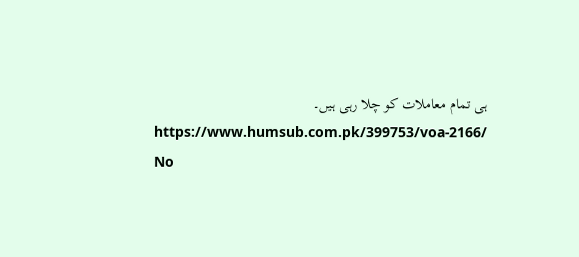ہی تمام معاملات کو چلا رہی ہیں۔
https://www.humsub.com.pk/399753/voa-2166/
No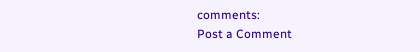comments:
Post a Comment